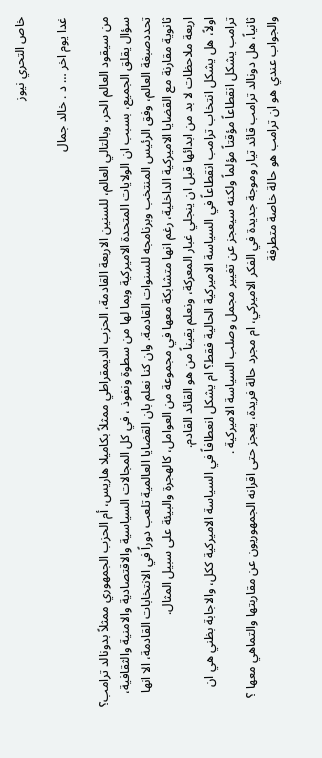خاص التحري نيوز

غدا يوم اخر … د . خالد جمال

من سيقود العالم الحر، وبالتالي العالم، للسنين الاربعة القادمة، الحزب الديمقراطي ممثلاً بكاميلا هاريس، أم الحزب الجمهوري ممثلاً بدونالد ترامب؟ سؤال يقلق الجميع، بسبب ان الولايات المتحدة الاميركية وبما لها من سطوة ونفوذ ، في كل المجالات السياسية والاقتصادية والامنية والثقافية، تحددصبغة العالم، وفق الرئيس المنتخب وبرنامجه للسنوات القادمة. وان كنا نعلم بان القضايا العالمية تلعب دوراً في الانتخابات القادمة، الا انها ثانوية مقارنة مع القضايا الاميركية الداخلية، رغم انها متشابكة معها في مجموعة من العوامل، كالهجرة والبيئة على سبيل المثال.
اربعة ملاحظات لا بد من ابدائها قبل ان ينجلي غبار المعركة، ونعلم يقيناً من هو القائد القادم.
اولاً، هل يشكل انتخاب ترامب انقطاعاً في السياسة الاميركية الحالية فقط؟ ام يشكل انعطافاً في السياسة الاميركية ككل، والاجابة بظني هي ان ترامب يشكل انقطاعاً مؤقتاً مؤلماً ولكنه سيعجز عن تغيير مجمل وصلب السياسة الاميركية .
ثانياً، هل دونالد ترامب قائد تيار وموجة جديدة في الفكر الاميركي، ام مجرد حالة فريدة، يعجز حتى اقرانه الجمهوريون عن مقاربتها والتماهي معها ؟ والجواب عندي هو ان ترامب هو حالة خاصة متطرفة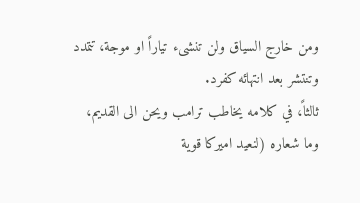ومن خارج السياق ولن تنشىء تياراً او موجة، تتمدد وتنتشر بعد انتهائه كفرد.
ثالثاً، في كلامه يخاطب ترامب ويحن الى القديم، وما شعاره (لنعيد اميركا قوية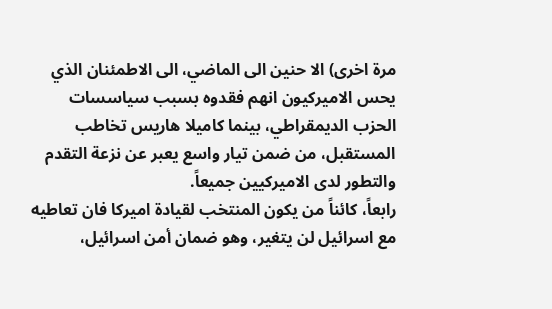مرة اخرى) الا حنين الى الماضي، الى الاطمئنان الذي يحس الاميركيون انهم فقدوه بسبب سياسسات الحزب الديمقراطي، بينما كاميلا هاريس تخاطب المستقبل، من ضمن تيار واسع يعبر عن نزعة التقدم والتطور لدى الاميركيين جميعاً.
رابعاً، كائناً من يكون المنتخب لقيادة اميركا فان تعاطيه مع اسرائيل لن يتغير، وهو ضمان أمن اسرائيل،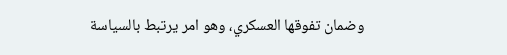وضمان تفوقها العسكري، وهو امر يرتبط بالسياسة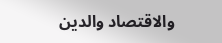والاقتصاد والدين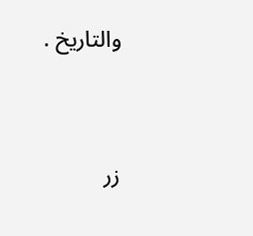والتاريخ .




زر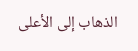الذهاب إلى الأعلى